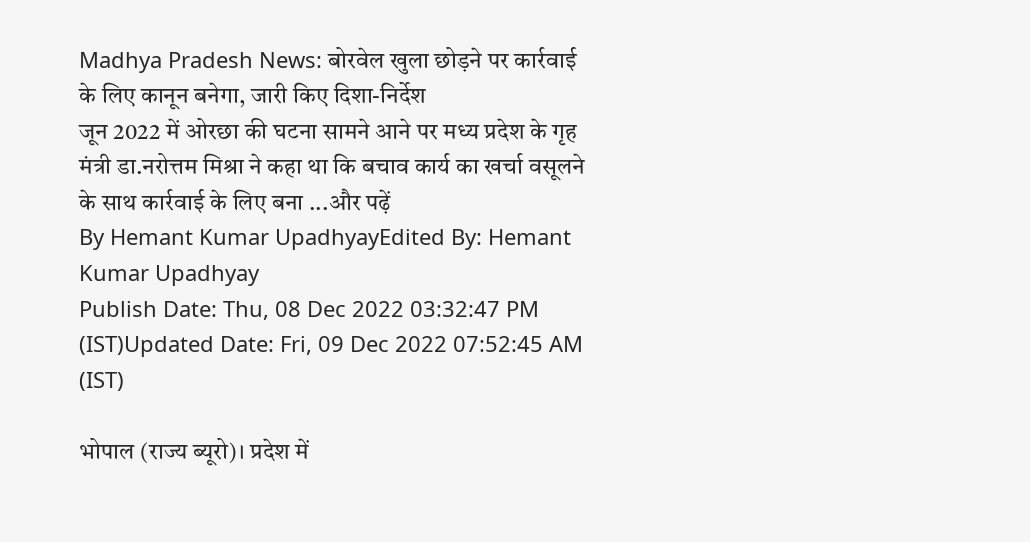Madhya Pradesh News: बोरवेल खुला छोड़ने पर कार्रवाई के लिए कानून बनेगा, जारी किए दिशा-निर्देश
जून 2022 में ओरछा की घटना सामने आने पर मध्य प्रदेश के गृह मंत्री डा.नरोत्तम मिश्रा ने कहा था कि बचाव कार्य का खर्चा वसूलने के साथ कार्रवाई के लिए बना ...और पढ़ें
By Hemant Kumar UpadhyayEdited By: Hemant Kumar Upadhyay
Publish Date: Thu, 08 Dec 2022 03:32:47 PM (IST)Updated Date: Fri, 09 Dec 2022 07:52:45 AM (IST)

भोपाल (राज्य ब्यूरो)। प्रदेश में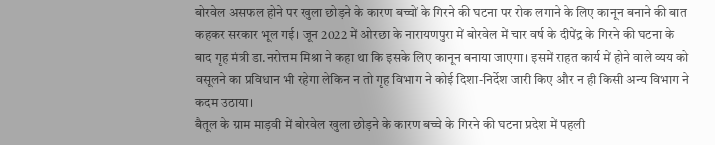बोरवेल असफल होने पर खुला छोड़ने के कारण बच्चों के गिरने की घटना पर रोक लगाने के लिए कानून बनाने की बात कहकर सरकार भूल गई। जून 2022 में ओरछा के नारायणपुरा में बोरवेल में चार वर्ष के दीपेंद्र के गिरने की घटना के बाद गृह मंत्री डा.नरोत्तम मिश्रा ने कहा था कि इसके लिए कानून बनाया जाएगा। इसमें राहत कार्य में होने वाले व्यय को वसूलने का प्रविधान भी रहेगा लेकिन न तो गृह विभाग ने कोई दिशा-निर्देश जारी किए और न ही किसी अन्य विभाग ने कदम उठाया।
बैतूल के ग्राम माड़वी में बोरवेल खुला छोड़ने के कारण बच्चे के गिरने की घटना प्रदेश में पहली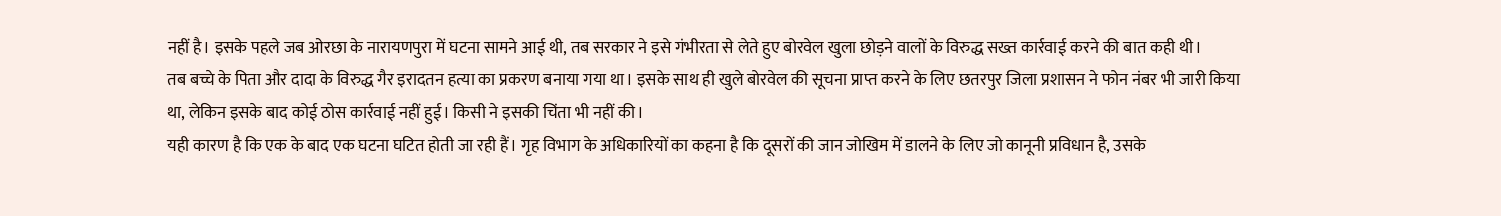नहीं है। इसके पहले जब ओरछा के नारायणपुरा में घटना सामने आई थी, तब सरकार ने इसे गंभीरता से लेते हुए बोरवेल खुला छोड़ने वालों के विरुद्ध सख्त कार्रवाई करने की बात कही थी।
तब बच्चे के पिता और दादा के विरुद्ध गैर इरादतन हत्या का प्रकरण बनाया गया था। इसके साथ ही खुले बोरवेल की सूचना प्राप्त करने के लिए छतरपुर जिला प्रशासन ने फोन नंबर भी जारी किया था, लेकिन इसके बाद कोई ठोस कार्रवाई नहीं हुई। किसी ने इसकी चिंता भी नहीं की।
यही कारण है कि एक के बाद एक घटना घटित होती जा रही हैं। गृह विभाग के अधिकारियों का कहना है कि दूसरों की जान जोखिम में डालने के लिए जो कानूनी प्रविधान है, उसके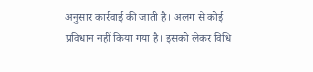अनुसार कार्रवाई की जाती है। अलग से कोई प्रविधान नहीं किया गया है। इसको लेकर विधि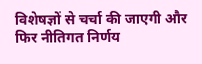विशेषज्ञों से चर्चा की जाएगी और फिर नीतिगत निर्णय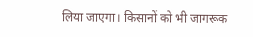लिया जाएगा। किसानों को भी जागरूक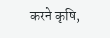करने कृषि,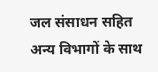जल संसाधन सहित अन्य विभागों के साथ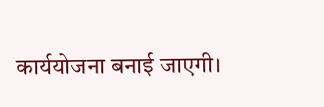कार्ययोजना बनाई जाएगी।